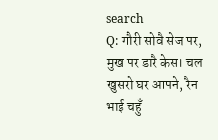search
Q: गौरी सोवै सेज पर, मुख पर डारै केस। चल खुसरो घर आपने, रैन भाई चहुँ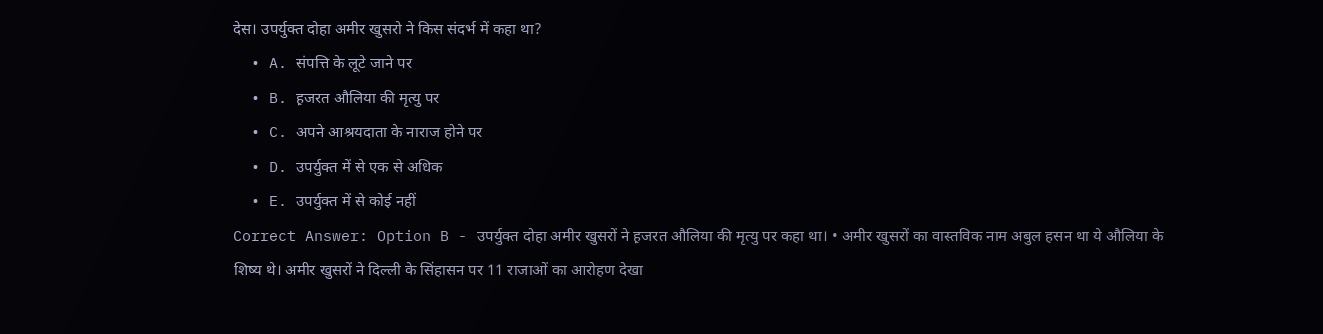देस। उपर्युक्त दोहा अमीर खुसरो ने किस संदर्भ में कहा था?
  • A. संपत्ति के लूटे जाने पर
  • B. ह़जरत औलिया की मृत्यु पर
  • C. अपने आश्रयदाता के नाराज होने पर
  • D. उपर्युक्त में से एक से अधिक
  • E. उपर्युक्त में से कोई नहीं
Correct Answer: Option B - उपर्युक्त दोहा अमीर खुसरों ने ह़जरत औलिया की मृत्यु पर कहा था। • अमीर खुसरों का वास्तविक नाम अबुल हसन था ये औलिया के शिष्य थे। अमीर खुसरों ने दिल्ली के सिंहासन पर 11 राजाओं का आरोहण देखा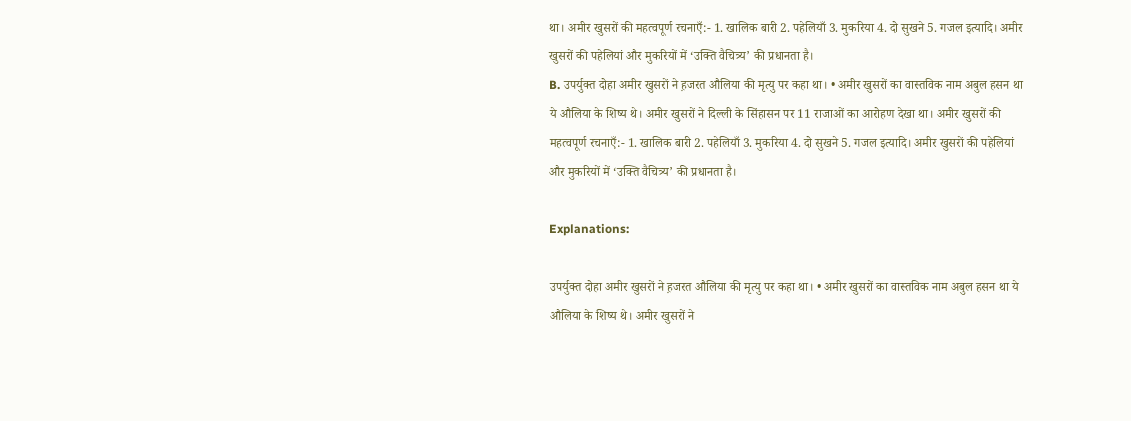था। अमीर खुसरों की महत्वपूर्ण रचनाएँ:- 1. खालिक बारी 2. पहेलियाँ 3. मुकरिया 4. दो सुखने 5. गजल इत्यादि। अमीर खुसरों की पहेलियां और मुकरियों में ‘उक्ति वैचित्र्य’ की प्रधानता है।
B. उपर्युक्त दोहा अमीर खुसरों ने ह़जरत औलिया की मृत्यु पर कहा था। • अमीर खुसरों का वास्तविक नाम अबुल हसन था ये औलिया के शिष्य थे। अमीर खुसरों ने दिल्ली के सिंहासन पर 11 राजाओं का आरोहण देखा था। अमीर खुसरों की महत्वपूर्ण रचनाएँ:- 1. खालिक बारी 2. पहेलियाँ 3. मुकरिया 4. दो सुखने 5. गजल इत्यादि। अमीर खुसरों की पहेलियां और मुकरियों में ‘उक्ति वैचित्र्य’ की प्रधानता है।

Explanations:

उपर्युक्त दोहा अमीर खुसरों ने ह़जरत औलिया की मृत्यु पर कहा था। • अमीर खुसरों का वास्तविक नाम अबुल हसन था ये औलिया के शिष्य थे। अमीर खुसरों ने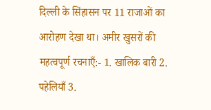दिल्ली के सिंहासन पर 11 राजाओं का आरोहण देखा था। अमीर खुसरों की महत्वपूर्ण रचनाएँ:- 1. खालिक बारी 2. पहेलियाँ 3.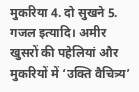मुकरिया 4. दो सुखने 5. गजल इत्यादि। अमीर खुसरों की पहेलियां और मुकरियों में ‘उक्ति वैचित्र्य’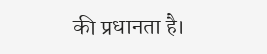की प्रधानता है।